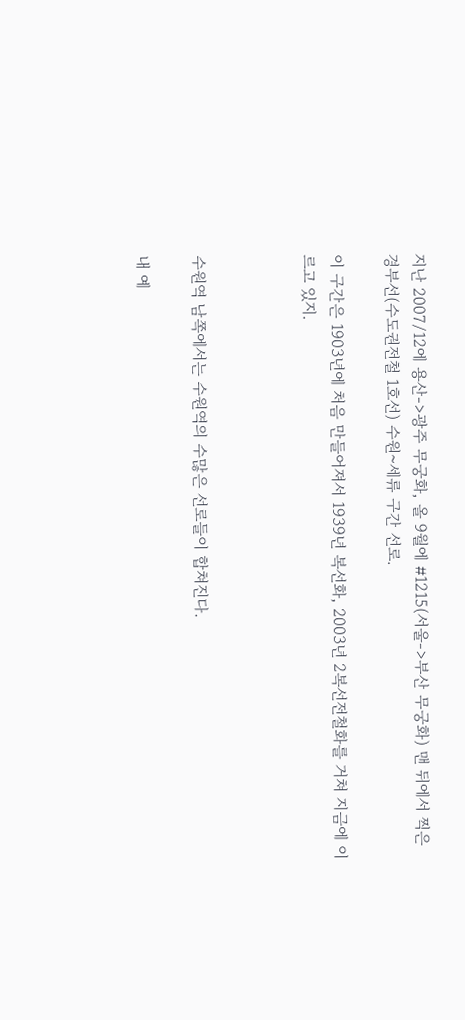지난 2007/12에 용산->광주 무궁화, 올 9월에 #1215(서울->부산 무궁화) 맨 뒤에서 찍은 경부선(수도권전철 1호선) 수원~세류 구간 선로.

이 구간은 1903년에 처음 만들어져서 1939년 복선화, 2003년 2복선전철화를 거쳐 지금에 이르고 있지.



수원역 남쪽에서는 수원역의 수많은 선로들이 합쳐진다.

내 예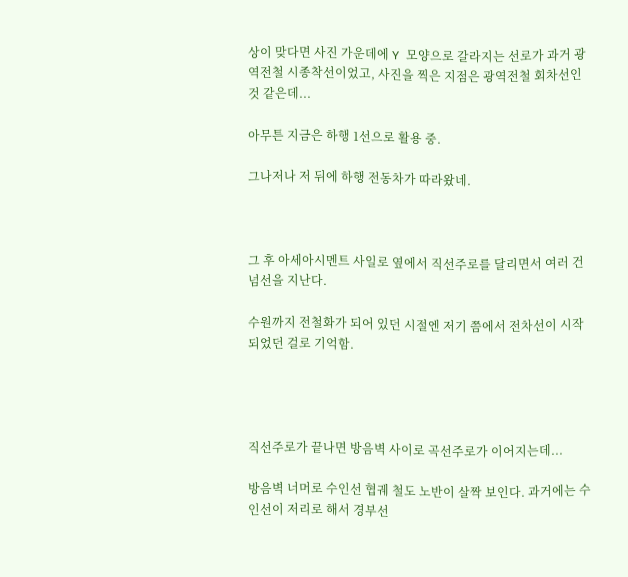상이 맞다면 사진 가운데에 Y 모양으로 갈라지는 선로가 과거 광역전철 시종착선이었고, 사진을 찍은 지점은 광역전철 회차선인 것 같은데...

아무튼 지금은 하행 1선으로 활용 중.

그나저나 저 뒤에 하행 전동차가 따라왔네.



그 후 아세아시멘트 사일로 옆에서 직선주로를 달리면서 여러 건넘선을 지난다.

수원까지 전철화가 되어 있던 시절엔 저기 쯤에서 전차선이 시작되었던 걸로 기억함.




직선주로가 끝나면 방음벽 사이로 곡선주로가 이어지는데...

방음벽 너머로 수인선 협궤 철도 노반이 살짝 보인다. 과거에는 수인선이 저리로 해서 경부선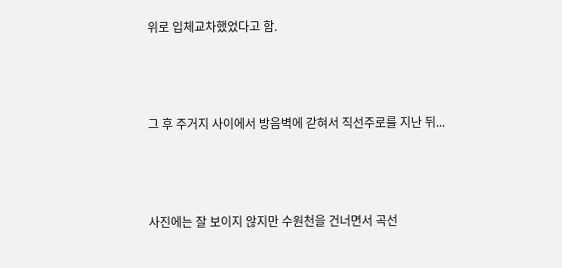위로 입체교차했었다고 함.



그 후 주거지 사이에서 방음벽에 갇혀서 직선주로를 지난 뒤...



사진에는 잘 보이지 않지만 수원천을 건너면서 곡선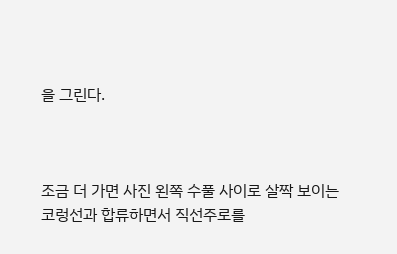을 그린다.



조금 더 가면 사진 왼쪽 수풀 사이로 살짝 보이는 코렁선과 합류하면서 직선주로를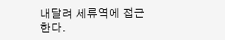내달려 세류역에 접근한다.